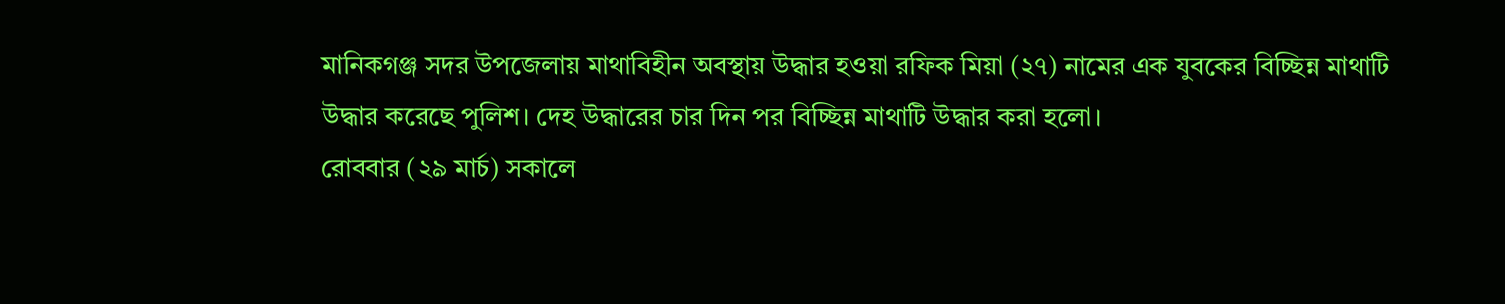মানিকগঞ্জ সদর উপজেলায় মাথাবিহীন অবস্থায় উদ্ধার হওয়া রফিক মিয়া (২৭) নামের এক যুবকের বিচ্ছিন্ন মাথাটি উদ্ধার করেছে পুলিশ। দেহ উদ্ধারের চার দিন পর বিচ্ছিন্ন মাথাটি উদ্ধার করা হলো।
রোববার (২৯ মার্চ) সকালে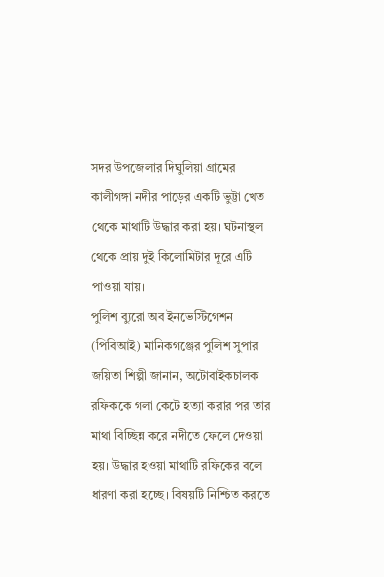সদর উপজেলার দিঘুলিয়া গ্রামের কালীগঙ্গা নদীর পাড়ের একটি ভুট্টা খেত থেকে মাথাটি উদ্ধার করা হয়। ঘটনাস্থল থেকে প্রায় দুই কিলোমিটার দূরে এটি পাওয়া যায়।
পুলিশ ব্যুরো অব ইনভেস্টিগেশন (পিবিআই) মানিকগঞ্জের পুলিশ সুপার জয়িতা শিল্পী জানান, অটোবাইকচালক রফিককে গলা কেটে হত্যা করার পর তার মাথা বিচ্ছিন্ন করে নদীতে ফেলে দেওয়া হয়। উদ্ধার হওয়া মাথাটি রফিকের বলে ধারণা করা হচ্ছে। বিষয়টি নিশ্চিত করতে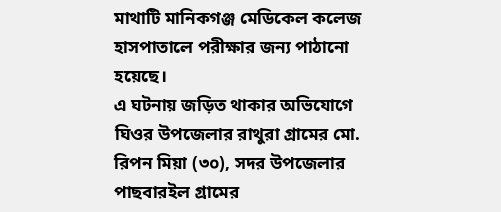মাথাটি মানিকগঞ্জ মেডিকেল কলেজ হাসপাতালে পরীক্ষার জন্য পাঠানো হয়েছে।
এ ঘটনায় জড়িত থাকার অভিযোগে ঘিওর উপজেলার রাথুরা গ্রামের মো. রিপন মিয়া (৩০), সদর উপজেলার পাছবারইল গ্রামের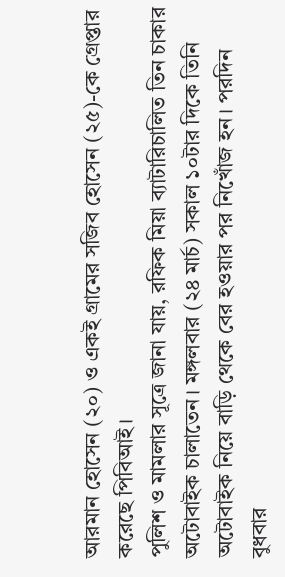আরমান হোসেন (২০) ও একই গ্রামের সজিব হোসেন (২৫)-কে গ্রেপ্তার করেছে পিবিআই।
পুলিশ ও মামলার সূত্রে জানা যায়, রফিক মিয়া ব্যাটারিচালিত তিন চাকার অটোবাইক চালাতেন। মঙ্গলবার (২৪ মার্চ) সকাল ১০টার দিকে তিনি অটোবাইক নিয়ে বাড়ি থেকে বের হওয়ার পর নিখোঁজ হন। পরদিন বুধবার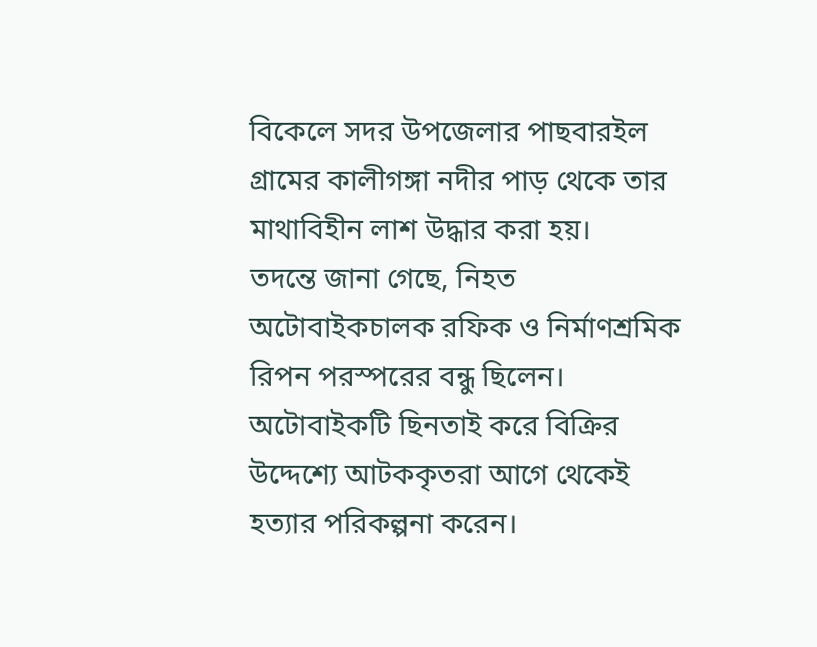বিকেলে সদর উপজেলার পাছবারইল গ্রামের কালীগঙ্গা নদীর পাড় থেকে তার মাথাবিহীন লাশ উদ্ধার করা হয়।
তদন্তে জানা গেছে, নিহত অটোবাইকচালক রফিক ও নির্মাণশ্রমিক রিপন পরস্পরের বন্ধু ছিলেন। অটোবাইকটি ছিনতাই করে বিক্রির উদ্দেশ্যে আটককৃতরা আগে থেকেই হত্যার পরিকল্পনা করেন।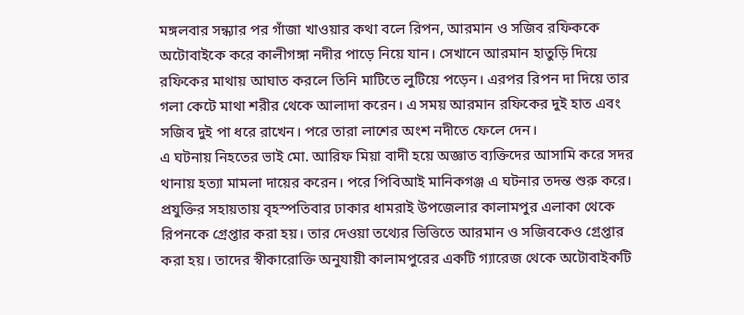মঙ্গলবার সন্ধ্যার পর গাঁজা খাওয়ার কথা বলে রিপন, আরমান ও সজিব রফিককে অটোবাইকে করে কালীগঙ্গা নদীর পাড়ে নিয়ে যান। সেখানে আরমান হাতুড়ি দিয়ে রফিকের মাথায় আঘাত করলে তিনি মাটিতে লুটিয়ে পড়েন। এরপর রিপন দা দিয়ে তার গলা কেটে মাথা শরীর থেকে আলাদা করেন। এ সময় আরমান রফিকের দুই হাত এবং সজিব দুই পা ধরে রাখেন। পরে তারা লাশের অংশ নদীতে ফেলে দেন।
এ ঘটনায় নিহতের ভাই মো. আরিফ মিয়া বাদী হয়ে অজ্ঞাত ব্যক্তিদের আসামি করে সদর থানায় হত্যা মামলা দায়ের করেন। পরে পিবিআই মানিকগঞ্জ এ ঘটনার তদন্ত শুরু করে। প্রযুক্তির সহায়তায় বৃহস্পতিবার ঢাকার ধামরাই উপজেলার কালামপুর এলাকা থেকে রিপনকে গ্রেপ্তার করা হয়। তার দেওয়া তথ্যের ভিত্তিতে আরমান ও সজিবকেও গ্রেপ্তার করা হয়। তাদের স্বীকারোক্তি অনুযায়ী কালামপুরের একটি গ্যারেজ থেকে অটোবাইকটি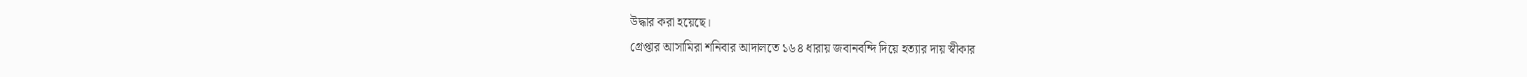উদ্ধার করা হয়েছে।
গ্রেপ্তার আসামিরা শনিবার আদালতে ১৬৪ ধারায় জবানবন্দি দিয়ে হত্যার দায় স্বীকার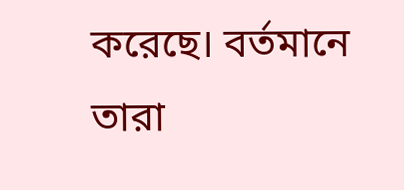করেছে। বর্তমানে তারা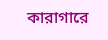কারাগারে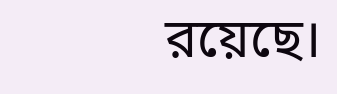রয়েছে।